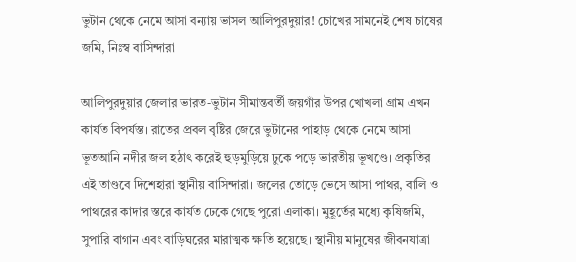ভুটান থেকে নেমে আসা বন্যায় ভাসল আলিপুরদুয়ার! চোখের সামনেই শেষ চাষের জমি, নিঃস্ব বাসিন্দারা

আলিপুরদুয়ার জেলার ভারত-ভুটান সীমান্তবর্তী জয়গাঁর উপর খোখলা গ্রাম এখন কার্যত বিপর্যস্ত। রাতের প্রবল বৃষ্টির জেরে ভুটানের পাহাড় থেকে নেমে আসা ভূতআনি নদীর জল হঠাৎ করেই হুড়মুড়িয়ে ঢুকে পড়ে ভারতীয় ভূখণ্ডে। প্রকৃতির এই তাণ্ডবে দিশেহারা স্থানীয় বাসিন্দারা। জলের তোড়ে ভেসে আসা পাথর, বালি ও পাথরের কাদার স্তরে কার্যত ঢেকে গেছে পুরো এলাকা। মুহূর্তের মধ্যে কৃষিজমি, সুপারি বাগান এবং বাড়িঘরের মারাত্মক ক্ষতি হয়েছে। স্থানীয় মানুষের জীবনযাত্রা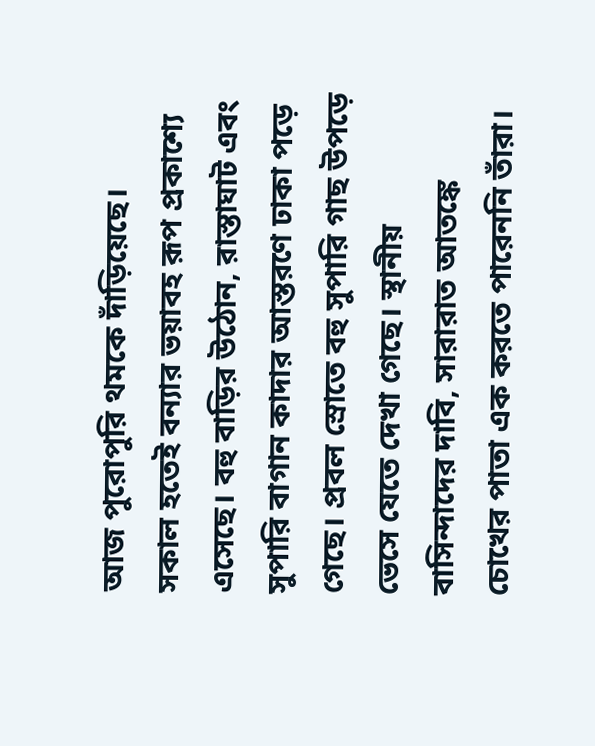আজ পুরোপুরি থমকে দাঁড়িয়েছে।
সকাল হতেই বন্যার ভয়াবহ রূপ প্রকাশ্যে এসেছে। বহু বাড়ির উঠোন, রাস্তাঘাট এবং সুপারি বাগান কাদার আস্তরণে ঢাকা পড়ে গেছে। প্রবল স্রোতে বহু সুপারি গাছ উপড়ে ভেসে যেতে দেখা গেছে। স্থানীয় বাসিন্দাদের দাবি, সারারাত আতঙ্কে চোখের পাতা এক করতে পারেননি তাঁরা।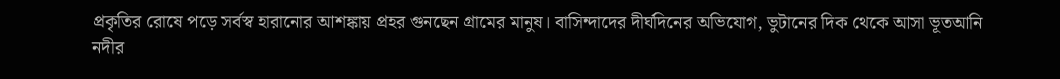প্রকৃতির রোষে পড়ে সর্বস্ব হারানোর আশঙ্কায় প্রহর গুনছেন গ্রামের মানুষ। বাসিন্দাদের দীর্ঘদিনের অভিযোগ, ভুটানের দিক থেকে আসা ভূতআনি নদীর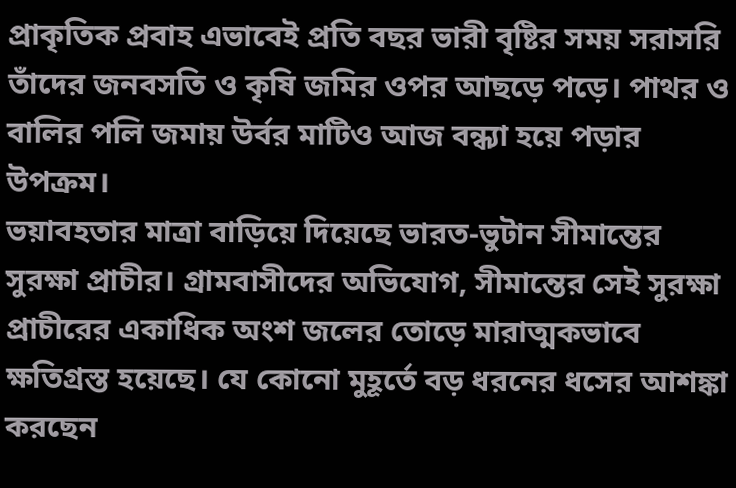প্রাকৃতিক প্রবাহ এভাবেই প্রতি বছর ভারী বৃষ্টির সময় সরাসরি তাঁদের জনবসতি ও কৃষি জমির ওপর আছড়ে পড়ে। পাথর ও বালির পলি জমায় উর্বর মাটিও আজ বন্ধ্যা হয়ে পড়ার উপক্রম।
ভয়াবহতার মাত্রা বাড়িয়ে দিয়েছে ভারত-ভুটান সীমান্তের সুরক্ষা প্রাচীর। গ্রামবাসীদের অভিযোগ, সীমান্তের সেই সুরক্ষা প্রাচীরের একাধিক অংশ জলের তোড়ে মারাত্মকভাবে ক্ষতিগ্রস্ত হয়েছে। যে কোনো মুহূর্তে বড় ধরনের ধসের আশঙ্কা করছেন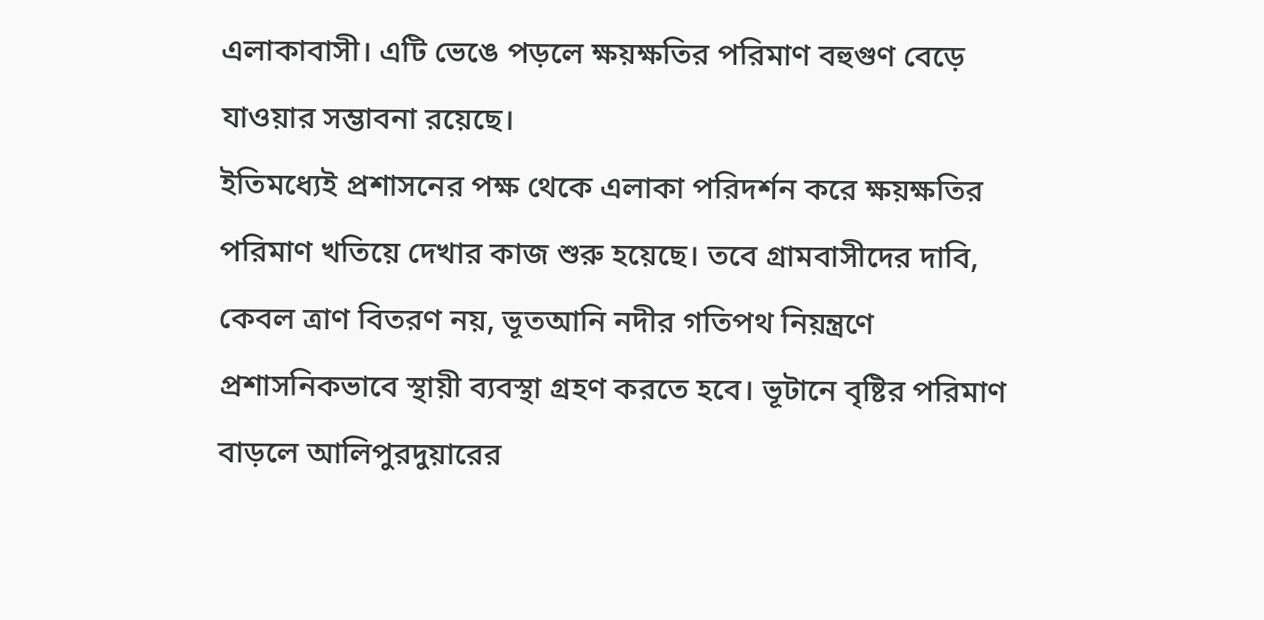এলাকাবাসী। এটি ভেঙে পড়লে ক্ষয়ক্ষতির পরিমাণ বহুগুণ বেড়ে যাওয়ার সম্ভাবনা রয়েছে।
ইতিমধ্যেই প্রশাসনের পক্ষ থেকে এলাকা পরিদর্শন করে ক্ষয়ক্ষতির পরিমাণ খতিয়ে দেখার কাজ শুরু হয়েছে। তবে গ্রামবাসীদের দাবি, কেবল ত্রাণ বিতরণ নয়, ভূতআনি নদীর গতিপথ নিয়ন্ত্রণে প্রশাসনিকভাবে স্থায়ী ব্যবস্থা গ্রহণ করতে হবে। ভূটানে বৃষ্টির পরিমাণ বাড়লে আলিপুরদুয়ারের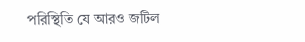পরিস্থিতি যে আরও জটিল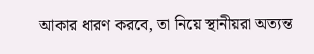আকার ধারণ করবে, তা নিয়ে স্থানীয়রা অত্যন্ত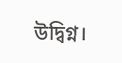উদ্বিগ্ন।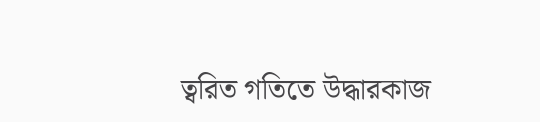ত্বরিত গতিতে উদ্ধারকাজ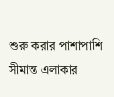শুরু করার পাশাপাশি সীমান্ত এলাকার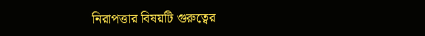নিরাপত্তার বিষয়টি গুরুত্বের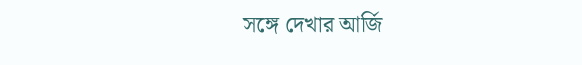সঙ্গে দেখার আর্জি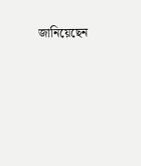জানিয়েছেন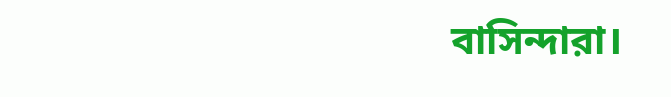বাসিন্দারা।